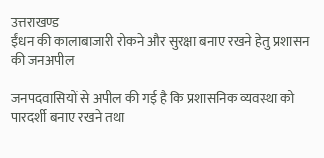उत्तराखण्ड
ईंधन की कालाबाजारी रोकने और सुरक्षा बनाए रखने हेतु प्रशासन की जनअपील

जनपदवासियों से अपील की गई है कि प्रशासनिक व्यवस्था को पारदर्शी बनाए रखने तथा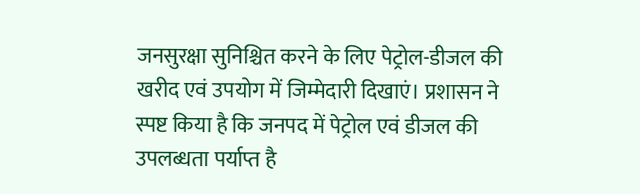जनसुरक्षा सुनिश्चित करने के लिए पेट्रोल-डीजल की खरीद एवं उपयोग में जिम्मेदारी दिखाएं। प्रशासन ने स्पष्ट किया है कि जनपद में पेट्रोल एवं डीजल की उपलब्धता पर्याप्त है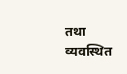तथा व्यवस्थित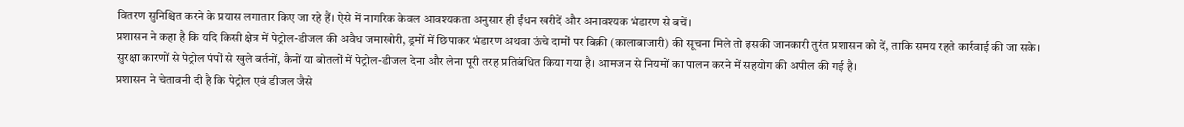वितरण सुनिश्चित करने के प्रयास लगातार किए जा रहे हैं। ऐसे में नागरिक केवल आवश्यकता अनुसार ही ईंधन खरीदें और अनावश्यक भंडारण से बचें।
प्रशासन ने कहा है कि यदि किसी क्षेत्र में पेट्रोल-डीजल की अवैध जमाखोरी, ड्रमों में छिपाकर भंडारण अथवा ऊंचे दामों पर बिक्री (कालाबाजारी) की सूचना मिले तो इसकी जानकारी तुरंत प्रशासन को दें, ताकि समय रहते कार्रवाई की जा सके।
सुरक्षा कारणों से पेट्रोल पंपों से खुले बर्तनों, कैनों या बोतलों में पेट्रोल-डीजल देना और लेना पूरी तरह प्रतिबंधित किया गया है। आमजन से नियमों का पालन करने में सहयोग की अपील की गई है।
प्रशासन ने चेतावनी दी है कि पेट्रोल एवं डीजल जैसे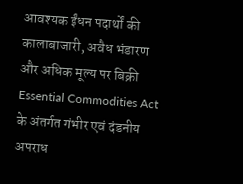आवश्यक ईंधन पदार्थों की कालाबाजारी, अवैध भंडारण और अधिक मूल्य पर बिक्री Essential Commodities Act के अंतर्गत गंभीर एवं दंडनीय अपराध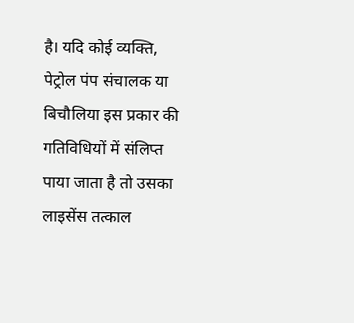है। यदि कोई व्यक्ति, पेट्रोल पंप संचालक या बिचौलिया इस प्रकार की गतिविधियों में संलिप्त पाया जाता है तो उसका लाइसेंस तत्काल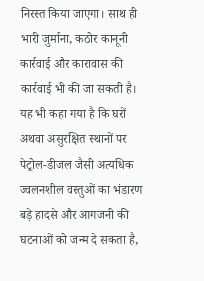निरस्त किया जाएगा। साथ ही भारी जुर्माना, कठोर कानूनी कार्रवाई और कारावास की कार्रवाई भी की जा सकती है।
यह भी कहा गया है कि घरों अथवा असुरक्षित स्थानों पर पेट्रोल-डीजल जैसी अत्यधिक ज्वलनशील वस्तुओं का भंडारण बड़े हादसे और आगजनी की घटनाओं को जन्म दे सकता है,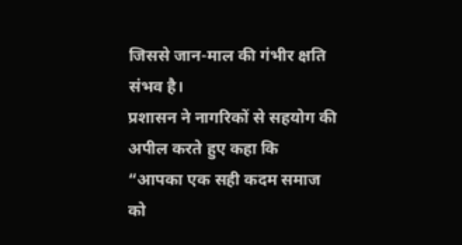जिससे जान-माल की गंभीर क्षति संभव है।
प्रशासन ने नागरिकों से सहयोग की अपील करते हुए कहा कि “आपका एक सही कदम समाज को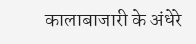कालाबाजारी के अंधेरे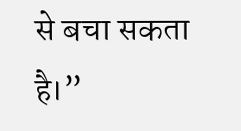से बचा सकता है।”